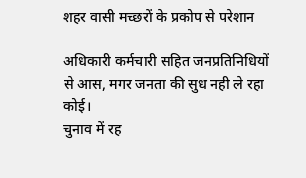शहर वासी मच्छरों के प्रकोप से परेशान

अधिकारी कर्मचारी सहित जनप्रतिनिधियों से आस, मगर जनता की सुध नही ले रहा कोई।
चुनाव में रह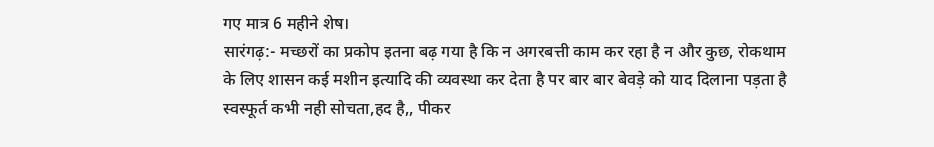गए मात्र 6 महीने शेष।
सारंगढ़:- मच्छरों का प्रकोप इतना बढ़ गया है कि न अगरबत्ती काम कर रहा है न और कुछ, रोकथाम के लिए शासन कई मशीन इत्यादि की व्यवस्था कर देता है पर बार बार बेवड़े को याद दिलाना पड़ता है स्वस्फूर्त कभी नही सोचता,हद है,, पीकर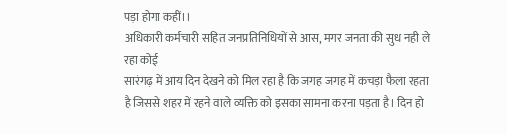पड़ा होगा कहीं।।
अधिकारी कर्मचारी सहित जनप्रतिनिधियों से आस, मगर जनता की सुध नही ले रहा कोई
सारंगढ़ में आय दिन देखने को मिल रहा है कि जगह जगह में कचड़ा फैला रहता है जिससे शहर में रहने वाले व्यक्ति को इसका सामना करना पड़ता है। दिन हो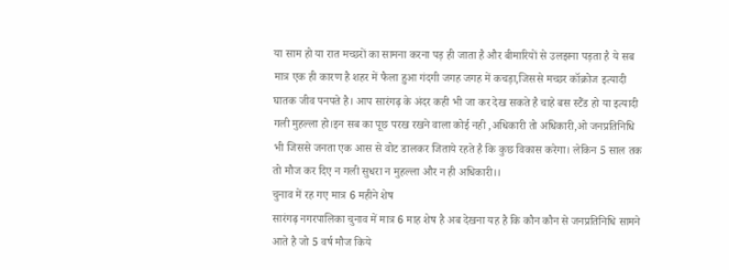या साम हो या रात मच्छरों का सामना करना पड़ ही जाता है और बीमारियों से उलझना पड़ता है ये सब मात्र एक ही कारण है शहर में फैला हुआ गंदगी जगह जगह में कचड़ा,जिससे मच्छर कॉक्रोज इत्यादी घातक जीव पनपते है। आप सारंगढ़ के अंदर कही भी जा कर देख सकते है चाहे बस स्टैंड हो या इत्यादी गली मुहल्ला हो।इन सब का पूछ परख रखने वाला कोई नही ,अधिकारी तो अधिकारी,ओ जनप्रतिनिधि भी जिससे जनता एक आस से वोट डालकर जिताये रहते है कि कुछ विकास करेगा। लेकिन 5 साल तक तो मौज कर दिए न गली सुधरा न मुहल्ला और न ही अधिकारी।।
चुनाव में रह गए मात्र 6 महीने शेष
सारंगढ़ नगरपालिका चुनाव में मात्र 6 माह शेष है अब देखना यह है कि कौन कौन से जनप्रतिनिधि सामने आते है जो 5 वर्ष मौज किये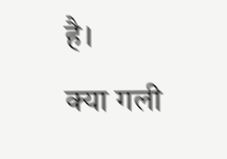है।
क्या गली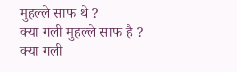मुहल्ले साफ थे ?
क्या गली मुहल्ले साफ है ?
क्या गली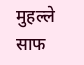मुहल्ले साफ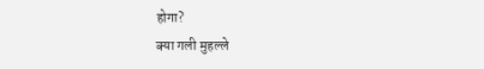होगा?
क्या गली मुहल्ले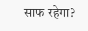साफ रहेगा?